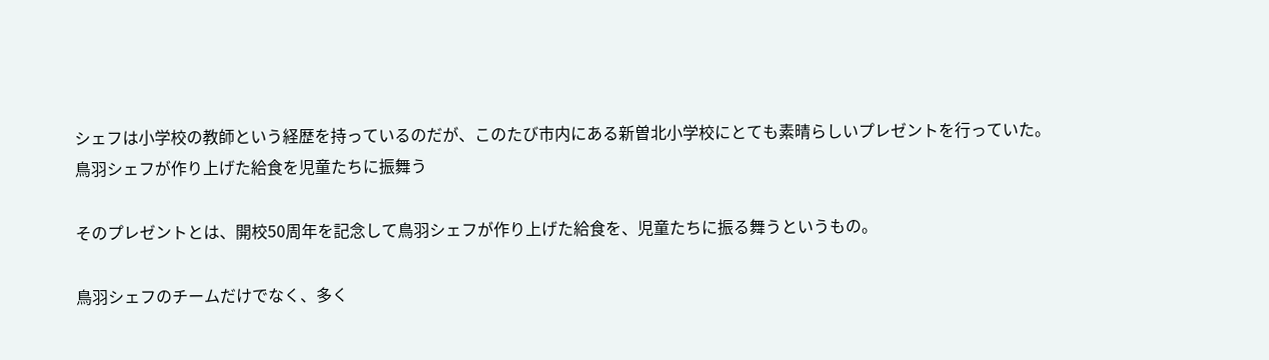シェフは小学校の教師という経歴を持っているのだが、このたび市内にある新曽北小学校にとても素晴らしいプレゼントを行っていた。
鳥羽シェフが作り上げた給食を児童たちに振舞う

そのプレゼントとは、開校50周年を記念して鳥羽シェフが作り上げた給食を、児童たちに振る舞うというもの。

鳥羽シェフのチームだけでなく、多く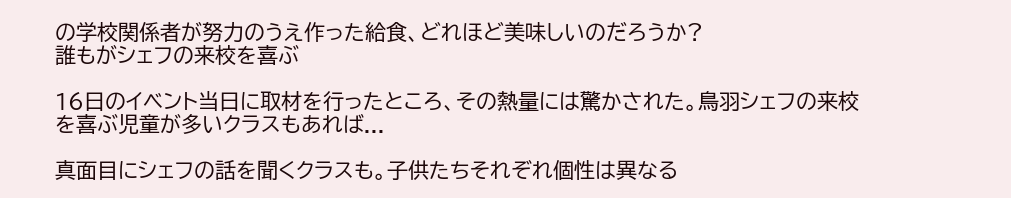の学校関係者が努力のうえ作った給食、どれほど美味しいのだろうか?
誰もがシェフの来校を喜ぶ

16日のイベント当日に取材を行ったところ、その熱量には驚かされた。鳥羽シェフの来校を喜ぶ児童が多いクラスもあれば...

真面目にシェフの話を聞くクラスも。子供たちそれぞれ個性は異なる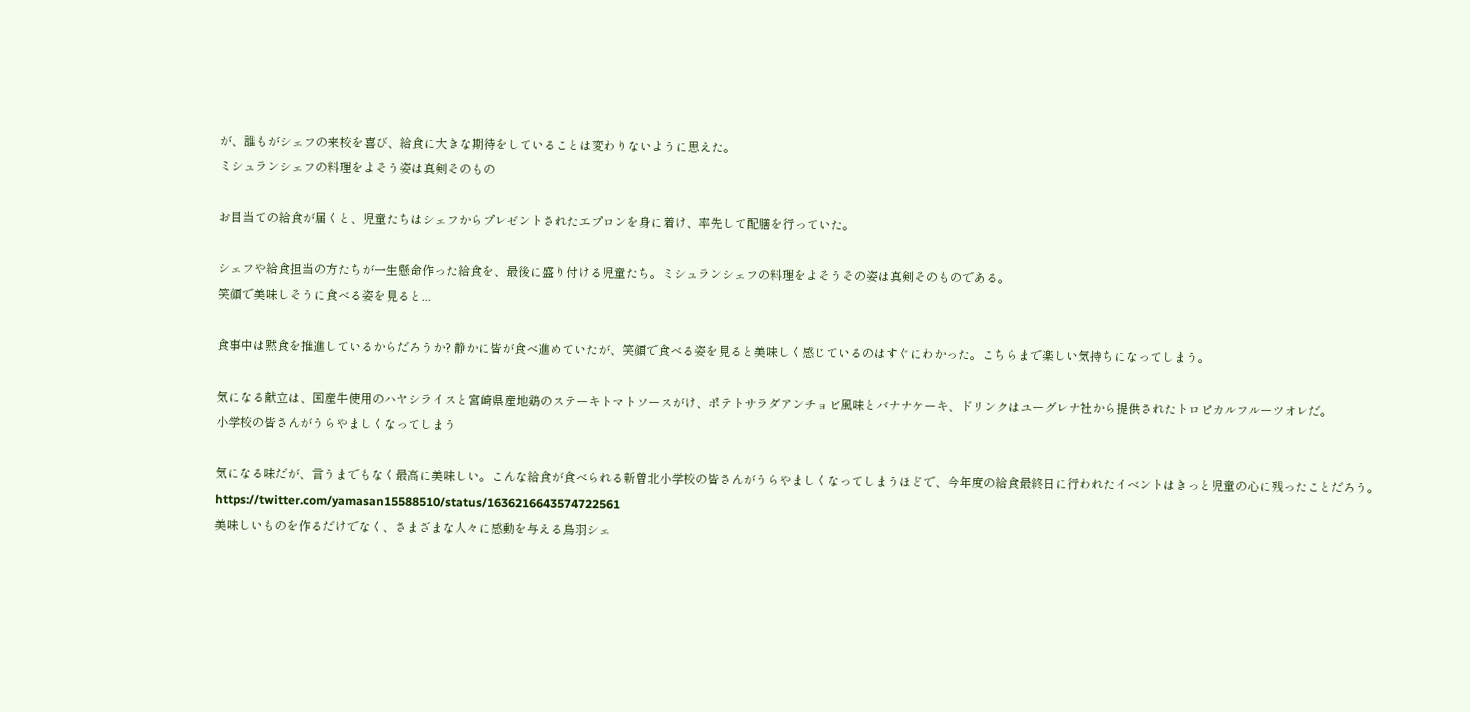が、誰もがシェフの来校を喜び、給食に大きな期待をしていることは変わりないように思えた。
ミシュランシェフの料理をよそう姿は真剣そのもの

お目当ての給食が届くと、児童たちはシェフからプレゼントされたエプロンを身に着け、率先して配膳を行っていた。

シェフや給食担当の方たちが一生懸命作った給食を、最後に盛り付ける児童たち。ミシュランシェフの料理をよそうその姿は真剣そのものである。
笑顔で美味しそうに食べる姿を見ると...

食事中は黙食を推進しているからだろうか? 静かに皆が食べ進めていたが、笑顔で食べる姿を見ると美味しく感じているのはすぐにわかった。こちらまで楽しい気持ちになってしまう。

気になる献立は、国産牛使用のハヤシライスと宮崎県産地鶏のステーキトマトソースがけ、ポテトサラダアンチョビ風味とバナナケーキ、ドリンクはユーグレナ社から提供されたトロピカルフルーツオレだ。
小学校の皆さんがうらやましくなってしまう

気になる味だが、言うまでもなく最高に美味しい。こんな給食が食べられる新曽北小学校の皆さんがうらやましくなってしまうほどで、今年度の給食最終日に行われたイベントはきっと児童の心に残ったことだろう。
https://twitter.com/yamasan15588510/status/1636216643574722561
美味しいものを作るだけでなく、さまざまな人々に感動を与える鳥羽シェ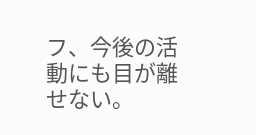フ、今後の活動にも目が離せない。